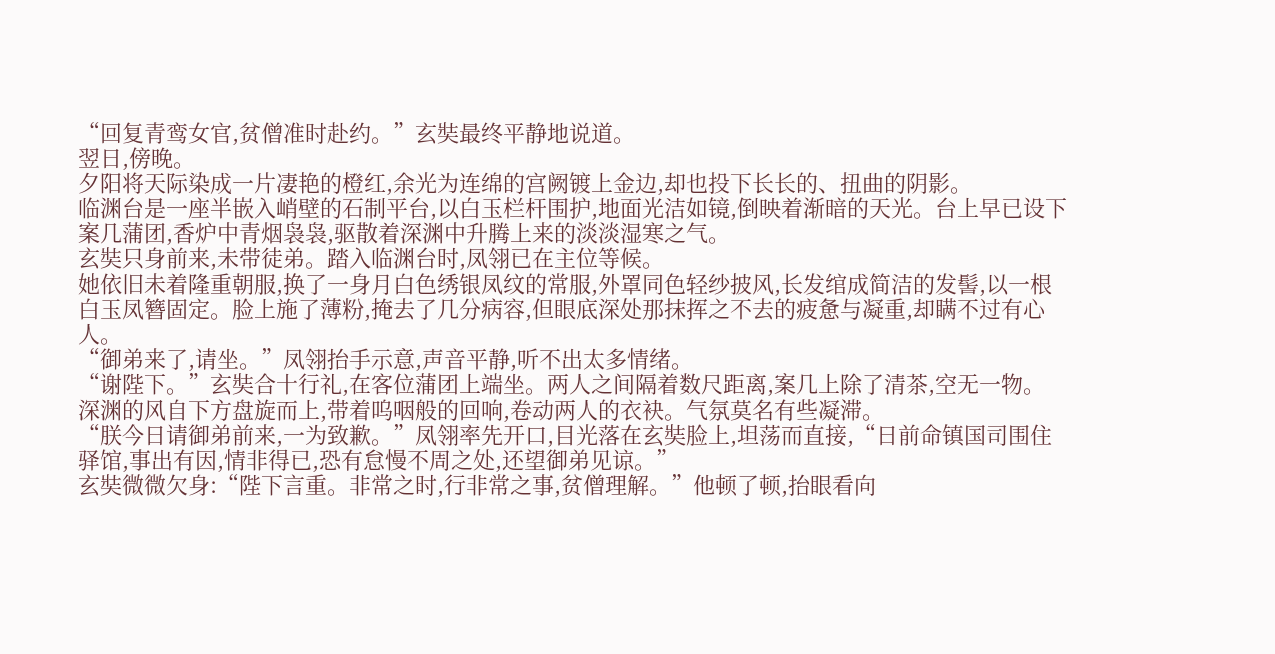“回复青鸾女官,贫僧准时赴约。”玄奘最终平静地说道。
翌日,傍晚。
夕阳将天际染成一片凄艳的橙红,余光为连绵的宫阙镀上金边,却也投下长长的、扭曲的阴影。
临渊台是一座半嵌入峭壁的石制平台,以白玉栏杆围护,地面光洁如镜,倒映着渐暗的天光。台上早已设下案几蒲团,香炉中青烟袅袅,驱散着深渊中升腾上来的淡淡湿寒之气。
玄奘只身前来,未带徒弟。踏入临渊台时,凤翎已在主位等候。
她依旧未着隆重朝服,换了一身月白色绣银凤纹的常服,外罩同色轻纱披风,长发绾成简洁的发髻,以一根白玉凤簪固定。脸上施了薄粉,掩去了几分病容,但眼底深处那抹挥之不去的疲惫与凝重,却瞒不过有心人。
“御弟来了,请坐。”凤翎抬手示意,声音平静,听不出太多情绪。
“谢陛下。”玄奘合十行礼,在客位蒲团上端坐。两人之间隔着数尺距离,案几上除了清茶,空无一物。
深渊的风自下方盘旋而上,带着呜咽般的回响,卷动两人的衣袂。气氛莫名有些凝滞。
“朕今日请御弟前来,一为致歉。”凤翎率先开口,目光落在玄奘脸上,坦荡而直接,“日前命镇国司围住驿馆,事出有因,情非得已,恐有怠慢不周之处,还望御弟见谅。”
玄奘微微欠身:“陛下言重。非常之时,行非常之事,贫僧理解。”他顿了顿,抬眼看向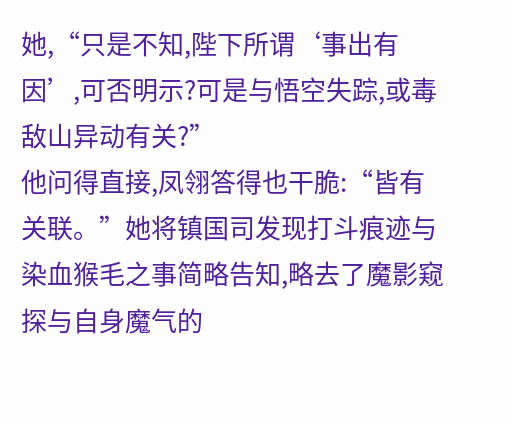她,“只是不知,陛下所谓‘事出有因’,可否明示?可是与悟空失踪,或毒敌山异动有关?”
他问得直接,凤翎答得也干脆:“皆有关联。”她将镇国司发现打斗痕迹与染血猴毛之事简略告知,略去了魔影窥探与自身魔气的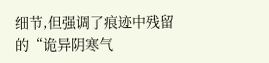细节,但强调了痕迹中残留的“诡异阴寒气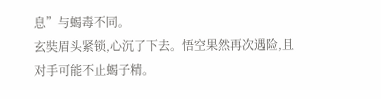息”与蝎毒不同。
玄奘眉头紧锁,心沉了下去。悟空果然再次遇险,且对手可能不止蝎子精。